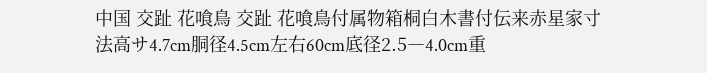中国 交趾 花喰鳥 交趾 花喰鳥付属物箱桐白木書付伝来赤星家寸法高サ4.7cm胴径4.5cm左右60cm底径2.5―4.0cm重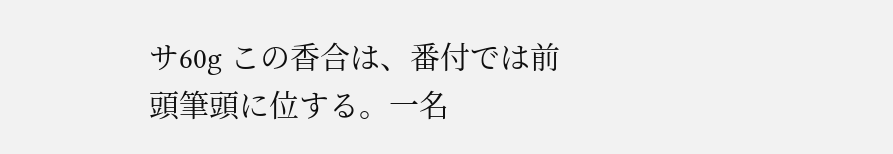サ60g この香合は、番付では前頭筆頭に位する。一名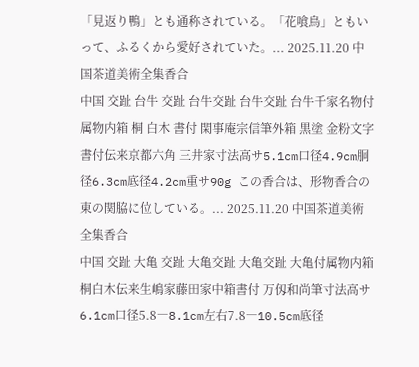「見返り鴨」とも通称されている。「花喰鳥」ともいって、ふるくから愛好されていた。... 2025.11.20 中国茶道美術全集香合
中国 交趾 台牛 交趾 台牛交趾 台牛交趾 台牛千家名物付属物内箱 桐 白木 書付 閑事庵宗信筆外箱 黒塗 金粉文字 書付伝来京都六角 三井家寸法高サ5.1cm口径4.9cm胴径6.3cm底径4.2cm重サ90g この香合は、形物香合の東の関脇に位している。... 2025.11.20 中国茶道美術全集香合
中国 交趾 大亀 交趾 大亀交趾 大亀交趾 大亀付属物内箱 桐白木伝来生嶋家藤田家中箱書付 万仭和尚筆寸法高サ6.1cm口径5.8―8.1cm左右7.8―10.5cm底径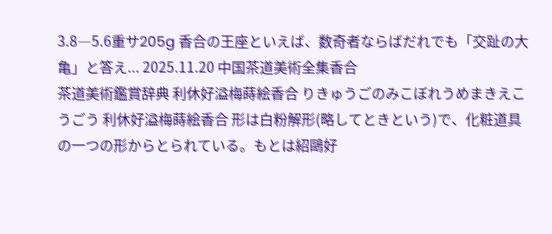3.8―5.6重サ205g 香合の王座といえば、数奇者ならばだれでも「交趾の大亀」と答え... 2025.11.20 中国茶道美術全集香合
茶道美術鑑賞辞典 利休好溢梅蒔絵香合 りきゅうごのみこぼれうめまきえこうごう 利休好溢梅蒔絵香合 形は白粉解形(略してときという)で、化粧道具の一つの形からとられている。もとは紹鷗好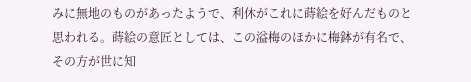みに無地のものがあったようで、利休がこれに蒔絵を好んだものと思われる。蒔絵の意匠としては、この溢梅のほかに梅鉢が有名で、その方が世に知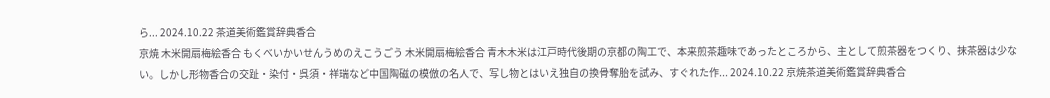ら... 2024.10.22 茶道美術鑑賞辞典香合
京焼 木米開扇梅絵香合 もくべいかいせんうめのえこうごう 木米開扇梅絵香合 青木木米は江戸時代後期の京都の陶工で、本来煎茶趣味であったところから、主として煎茶器をつくり、抹茶器は少ない。しかし形物香合の交趾・染付・呉須・祥瑞など中国陶磁の模倣の名人で、写し物とはいえ独自の換骨奪胎を試み、すぐれた作... 2024.10.22 京焼茶道美術鑑賞辞典香合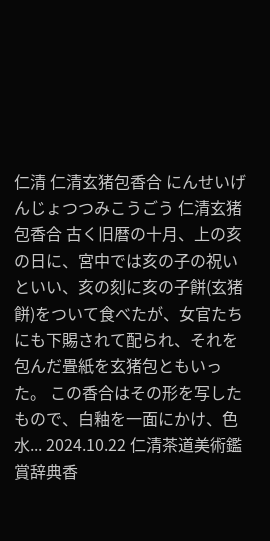仁清 仁清玄猪包香合 にんせいげんじょつつみこうごう 仁清玄猪包香合 古く旧暦の十月、上の亥の日に、宮中では亥の子の祝いといい、亥の刻に亥の子餅(玄猪餅)をついて食べたが、女官たちにも下賜されて配られ、それを包んだ畳紙を玄猪包ともいった。 この香合はその形を写したもので、白釉を一面にかけ、色水... 2024.10.22 仁清茶道美術鑑賞辞典香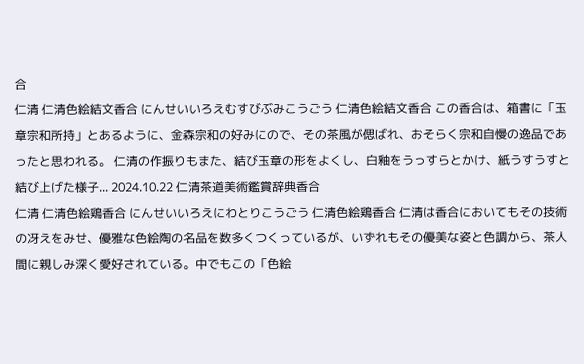合
仁清 仁清色絵結文香合 にんせいいろえむすびぶみこうごう 仁清色絵結文香合 この香合は、箱書に「玉章宗和所持」とあるように、金森宗和の好みにので、その茶風が偲ばれ、おそらく宗和自慢の逸品であったと思われる。 仁清の作振りもまた、結び玉章の形をよくし、白釉をうっすらとかけ、紙うすうすと結び上げた様子... 2024.10.22 仁清茶道美術鑑賞辞典香合
仁清 仁清色絵鶏香合 にんせいいろえにわとりこうごう 仁清色絵鶏香合 仁清は香合においてもその技術の冴えをみせ、優雅な色絵陶の名品を数多くつくっているが、いずれもその優美な姿と色調から、茶人間に親しみ深く愛好されている。中でもこの「色絵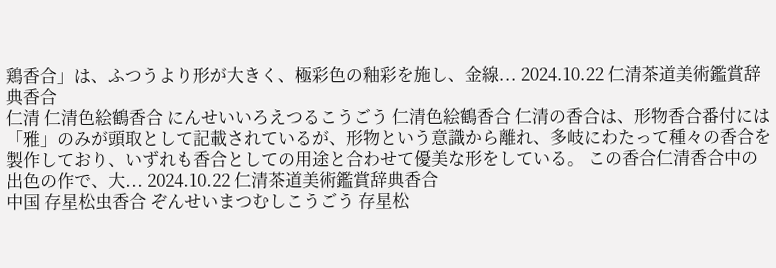鶏香合」は、ふつうより形が大きく、極彩色の釉彩を施し、金線... 2024.10.22 仁清茶道美術鑑賞辞典香合
仁清 仁清色絵鶴香合 にんせいいろえつるこうごう 仁清色絵鶴香合 仁清の香合は、形物香合番付には「雅」のみが頭取として記載されているが、形物という意識から離れ、多岐にわたって種々の香合を製作しており、いずれも香合としての用途と合わせて優美な形をしている。 この香合仁清香合中の出色の作で、大... 2024.10.22 仁清茶道美術鑑賞辞典香合
中国 存星松虫香合 ぞんせいまつむしこうごう 存星松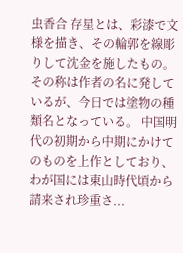虫香合 存星とは、彩漆で文様を描き、その輪郭を線彫りして沈金を施したもの。その称は作者の名に発しているが、今日では塗物の種類名となっている。 中国明代の初期から中期にかけてのものを上作としており、わが国には東山時代頃から請来され珍重さ...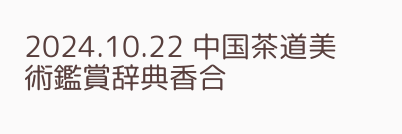2024.10.22 中国茶道美術鑑賞辞典香合